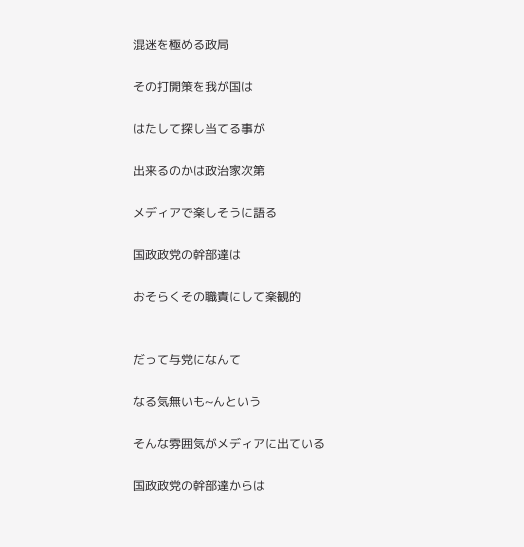混迷を極める政局

その打開策を我が国は

はたして探し当てる事が

出来るのかは政治家次第

メディアで楽しそうに語る

国政政党の幹部達は

おそらくその職責にして楽観的


だって与党になんて

なる気無いも~んという

そんな雰囲気がメディアに出ている

国政政党の幹部達からは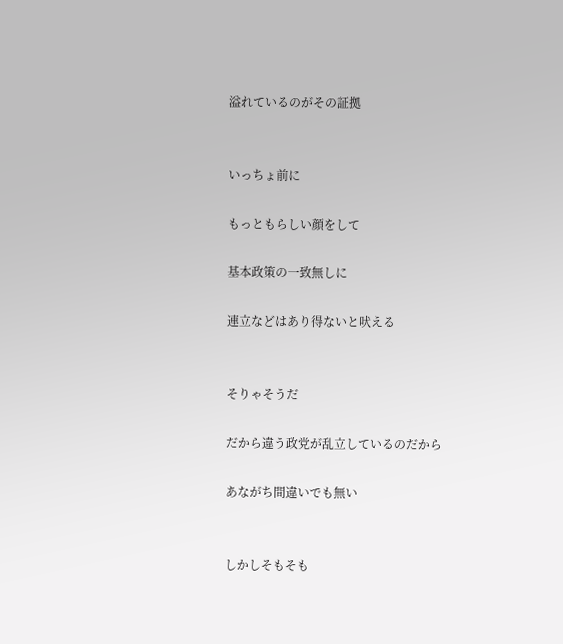溢れているのがその証拠


いっちょ前に

もっともらしい顔をして

基本政策の一致無しに

連立などはあり得ないと吠える


そりゃそうだ

だから違う政党が乱立しているのだから

あながち間違いでも無い


しかしそもそも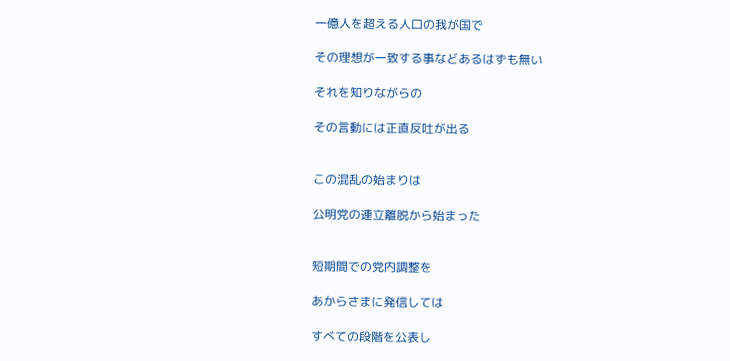一億人を超える人口の我が国で

その理想が一致する事などあるはずも無い

それを知りながらの

その言動には正直反吐が出る


この混乱の始まりは

公明党の連立離脱から始まった


短期間での党内調整を

あからさまに発信しては

すべての段階を公表し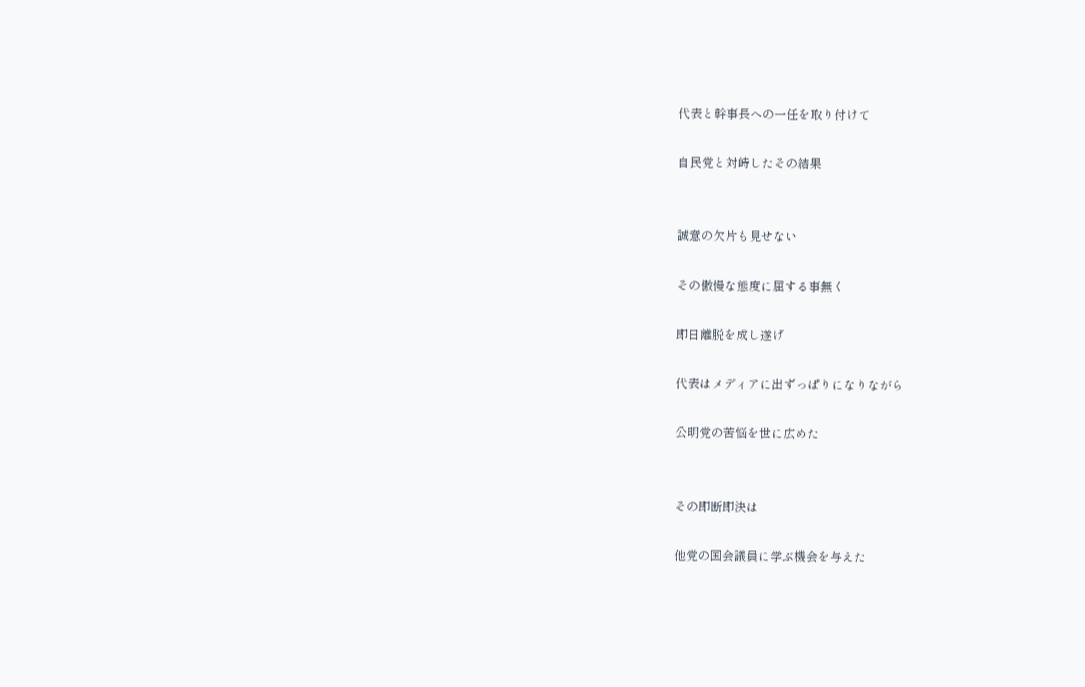代表と幹事長への一任を取り付けて

自民党と対峙したその結果


誠意の欠片も見せない

その傲慢な態度に屈する事無く

即日離脱を成し遂げ

代表はメディアに出ずっぱりになりながら

公明党の苦悩を世に広めた


その即断即決は

他党の国会議員に学ぶ機会を与えた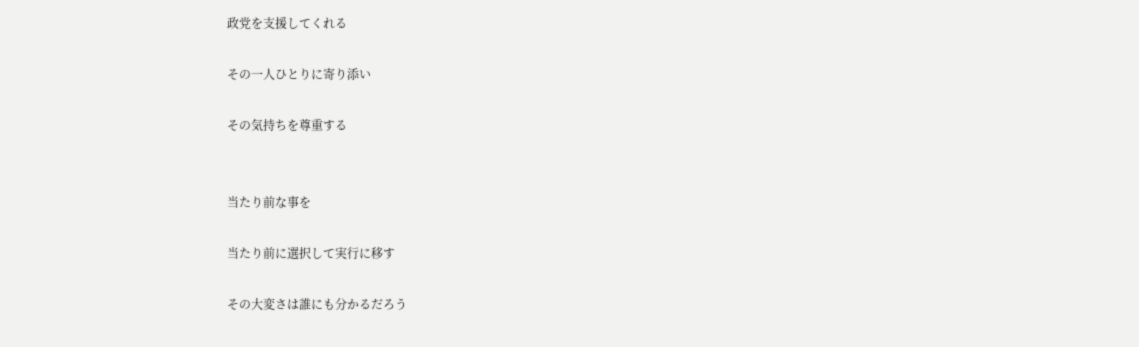政党を支援してくれる

その一人ひとりに寄り添い

その気持ちを尊重する


当たり前な事を

当たり前に選択して実行に移す

その大変さは誰にも分かるだろう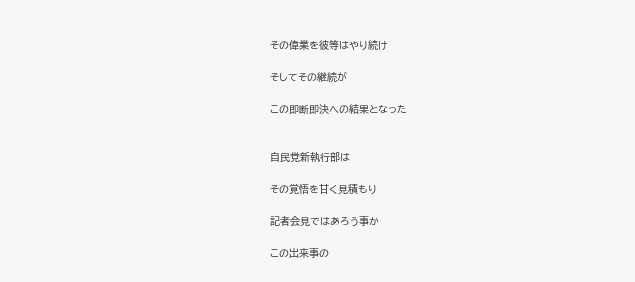その偉業を彼等はやり続け

そしてその継続が

この即断即決への結果となった


自民党新執行部は

その覚悟を甘く見積もり

記者会見ではあろう事か

この出来事の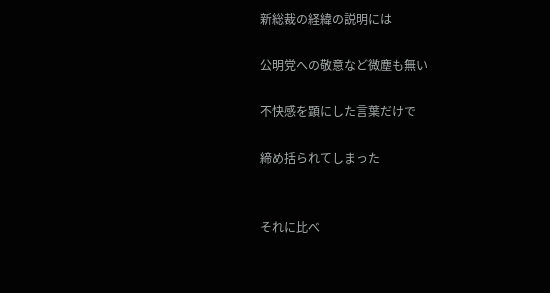新総裁の経緯の説明には

公明党への敬意など微塵も無い

不快感を顕にした言葉だけで

締め括られてしまった


それに比べ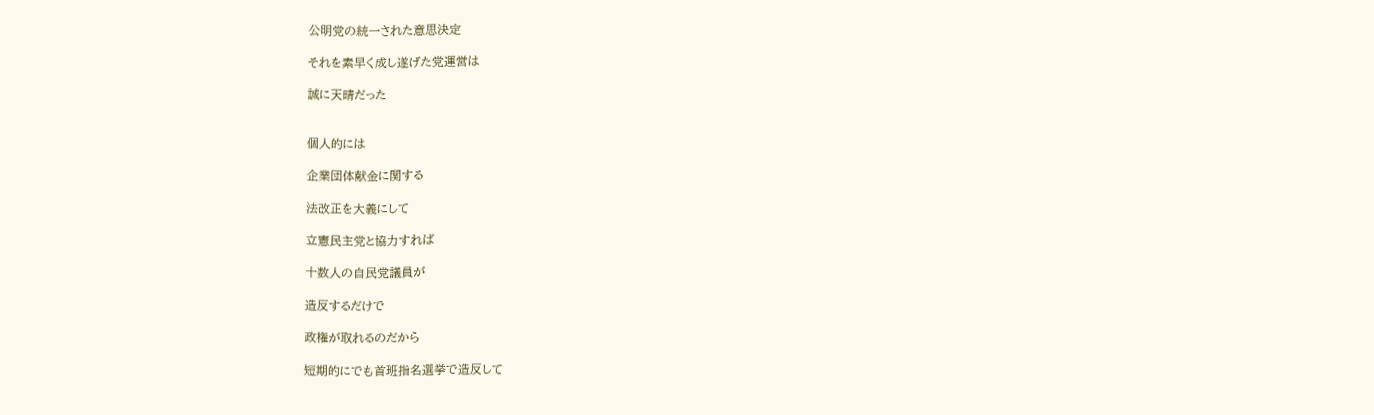公明党の統一された意思決定

それを素早く成し遂げた党運営は

誠に天晴だった


個人的には

企業団体献金に関する

法改正を大義にして

立憲民主党と協力すれば

十数人の自民党議員が

造反するだけで

政権が取れるのだから

短期的にでも首班指名選挙で造反して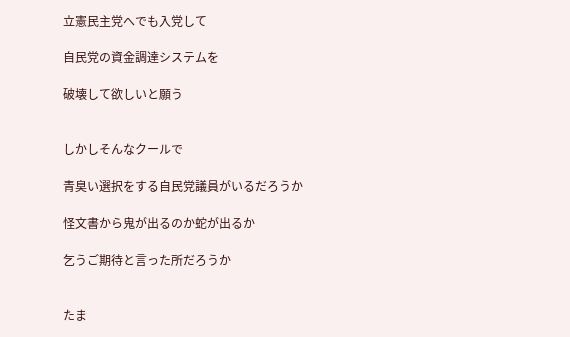立憲民主党へでも入党して

自民党の資金調達システムを

破壊して欲しいと願う


しかしそんなクールで

青臭い選択をする自民党議員がいるだろうか

怪文書から鬼が出るのか蛇が出るか

乞うご期待と言った所だろうか


たま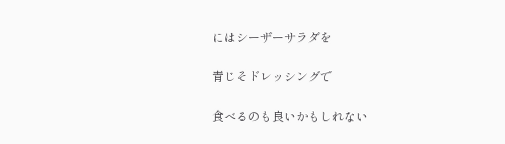にはシーザーサラダを

青じそドレッシングで

食べるのも良いかもしれない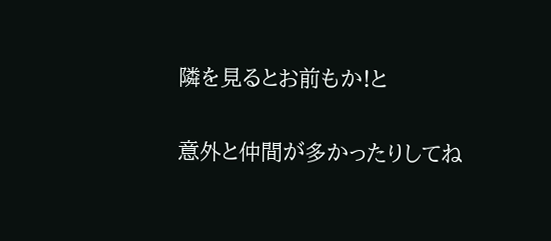隣を見るとお前もか!と

意外と仲間が多かったりしてね